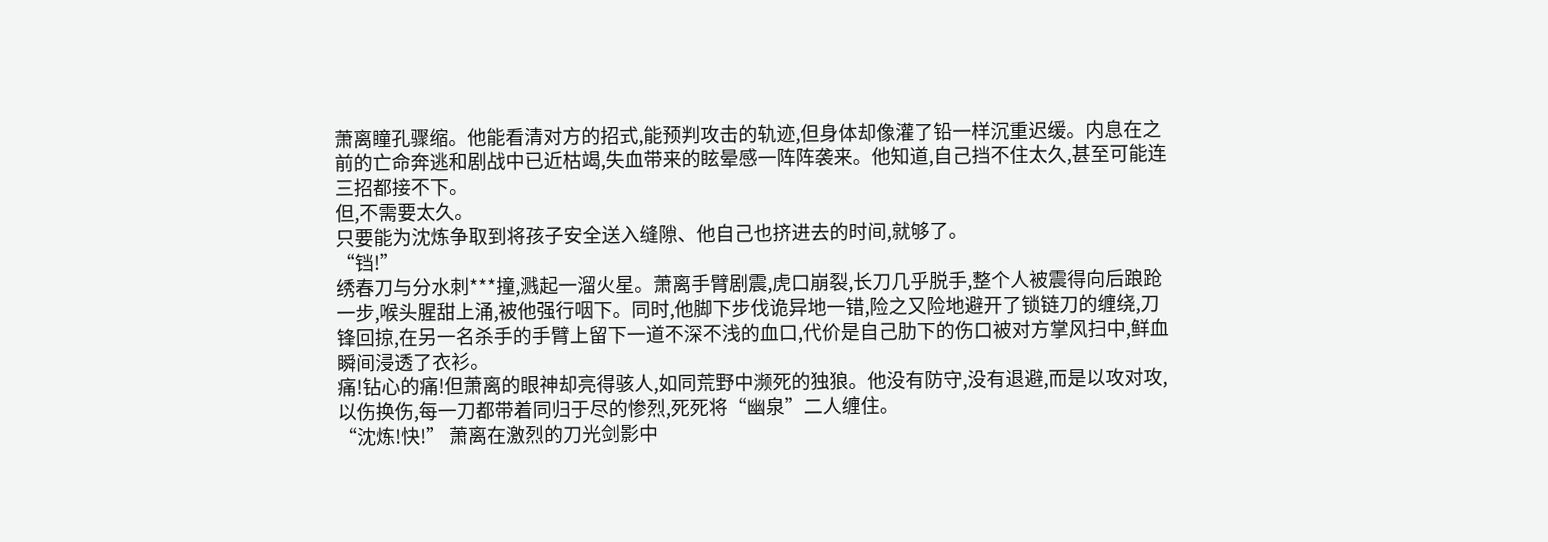萧离瞳孔骤缩。他能看清对方的招式,能预判攻击的轨迹,但身体却像灌了铅一样沉重迟缓。内息在之前的亡命奔逃和剧战中已近枯竭,失血带来的眩晕感一阵阵袭来。他知道,自己挡不住太久,甚至可能连三招都接不下。
但,不需要太久。
只要能为沈炼争取到将孩子安全送入缝隙、他自己也挤进去的时间,就够了。
“铛!”
绣春刀与分水刺***撞,溅起一溜火星。萧离手臂剧震,虎口崩裂,长刀几乎脱手,整个人被震得向后踉跄一步,喉头腥甜上涌,被他强行咽下。同时,他脚下步伐诡异地一错,险之又险地避开了锁链刀的缠绕,刀锋回掠,在另一名杀手的手臂上留下一道不深不浅的血口,代价是自己肋下的伤口被对方掌风扫中,鲜血瞬间浸透了衣衫。
痛!钻心的痛!但萧离的眼神却亮得骇人,如同荒野中濒死的独狼。他没有防守,没有退避,而是以攻对攻,以伤换伤,每一刀都带着同归于尽的惨烈,死死将“幽泉”二人缠住。
“沈炼!快!” 萧离在激烈的刀光剑影中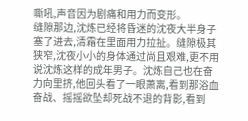嘶吼,声音因为剧痛和用力而变形。
缝隙那边,沈炼已经将昏迷的沈夜大半身子塞了进去,清霜在里面用力拉扯。缝隙极其狭窄,沈夜小小的身体通过尚且艰难,更不用说沈炼这样的成年男子。沈炼自己也在奋力向里挤,他回头看了一眼萧离,看到那浴血奋战、摇摇欲坠却死战不退的背影,看到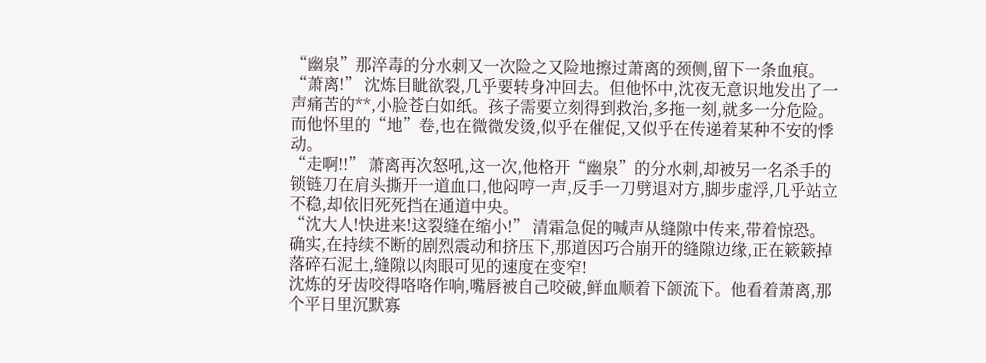“幽泉”那淬毒的分水刺又一次险之又险地擦过萧离的颈侧,留下一条血痕。
“萧离!” 沈炼目眦欲裂,几乎要转身冲回去。但他怀中,沈夜无意识地发出了一声痛苦的**,小脸苍白如纸。孩子需要立刻得到救治,多拖一刻,就多一分危险。而他怀里的“地”卷,也在微微发烫,似乎在催促,又似乎在传递着某种不安的悸动。
“走啊!!” 萧离再次怒吼,这一次,他格开“幽泉”的分水刺,却被另一名杀手的锁链刀在肩头撕开一道血口,他闷哼一声,反手一刀劈退对方,脚步虚浮,几乎站立不稳,却依旧死死挡在通道中央。
“沈大人!快进来!这裂缝在缩小!” 清霜急促的喊声从缝隙中传来,带着惊恐。确实,在持续不断的剧烈震动和挤压下,那道因巧合崩开的缝隙边缘,正在簌簌掉落碎石泥土,缝隙以肉眼可见的速度在变窄!
沈炼的牙齿咬得咯咯作响,嘴唇被自己咬破,鲜血顺着下颌流下。他看着萧离,那个平日里沉默寡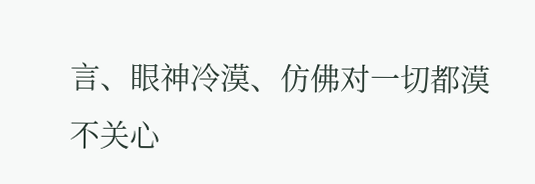言、眼神冷漠、仿佛对一切都漠不关心